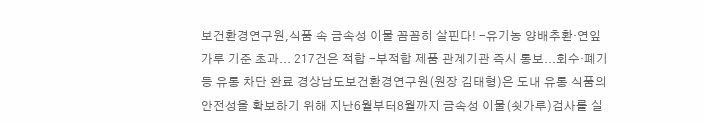보건환경연구원,식품 속 금속성 이물 꼼꼼히 살핀다! -유기농 양배추환·연잎가루 기준 초과... 217건은 적합 -부적합 제품 관계기관 즉시 통보...회수·폐기 등 유통 차단 완료 경상남도보건환경연구원(원장 김태형)은 도내 유통 식품의 안전성을 확보하기 위해 지난6월부터8월까지 금속성 이물(쇳가루)검사를 실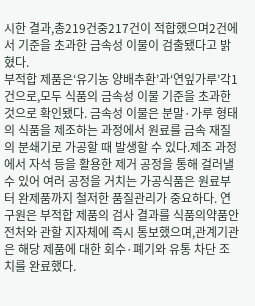시한 결과,총219건중217건이 적합했으며2건에서 기준을 초과한 금속성 이물이 검출됐다고 밝혔다.
부적합 제품은‘유기농 양배추환’과‘연잎가루’각1건으로,모두 식품의 금속성 이물 기준을 초과한 것으로 확인됐다. 금속성 이물은 분말·가루 형태의 식품을 제조하는 과정에서 원료를 금속 재질의 분쇄기로 가공할 때 발생할 수 있다.제조 과정에서 자석 등을 활용한 제거 공정을 통해 걸러낼 수 있어 여러 공정을 거치는 가공식품은 원료부터 완제품까지 철저한 품질관리가 중요하다. 연구원은 부적합 제품의 검사 결과를 식품의약품안전처와 관할 지자체에 즉시 통보했으며,관계기관은 해당 제품에 대한 회수·폐기와 유통 차단 조치를 완료했다.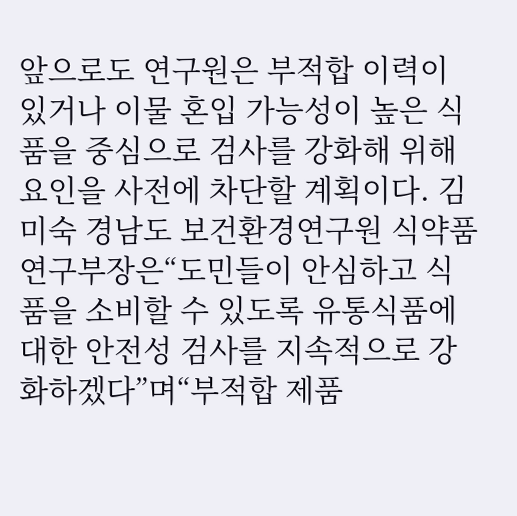앞으로도 연구원은 부적합 이력이 있거나 이물 혼입 가능성이 높은 식품을 중심으로 검사를 강화해 위해요인을 사전에 차단할 계획이다. 김미숙 경남도 보건환경연구원 식약품연구부장은“도민들이 안심하고 식품을 소비할 수 있도록 유통식품에 대한 안전성 검사를 지속적으로 강화하겠다”며“부적합 제품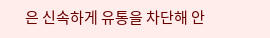은 신속하게 유통을 차단해 안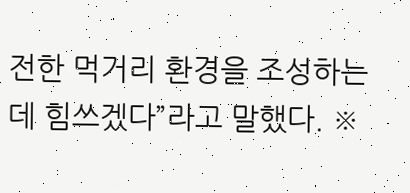전한 먹거리 환경을 조성하는 데 힘쓰겠다”라고 말했다. ※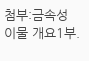첨부:금속성 이물 개요1부.